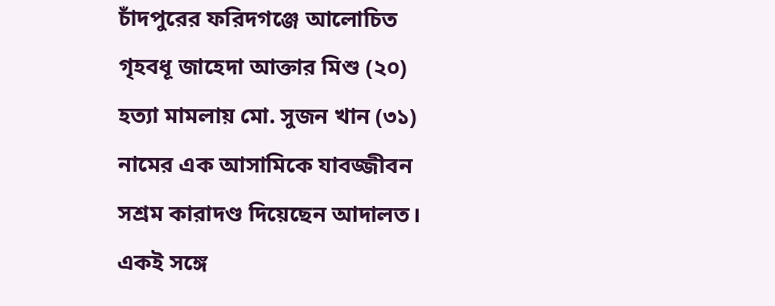চাঁদপুরের ফরিদগঞ্জে আলোচিত গৃহবধূ জাহেদা আক্তার মিশু (২০) হত্যা মামলায় মো. সুজন খান (৩১) নামের এক আসামিকে যাবজ্জীবন সশ্রম কারাদণ্ড দিয়েছেন আদালত। একই সঙ্গে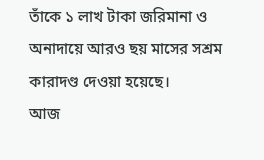তাঁকে ১ লাখ টাকা জরিমানা ও অনাদায়ে আরও ছয় মাসের সশ্রম কারাদণ্ড দেওয়া হয়েছে।
আজ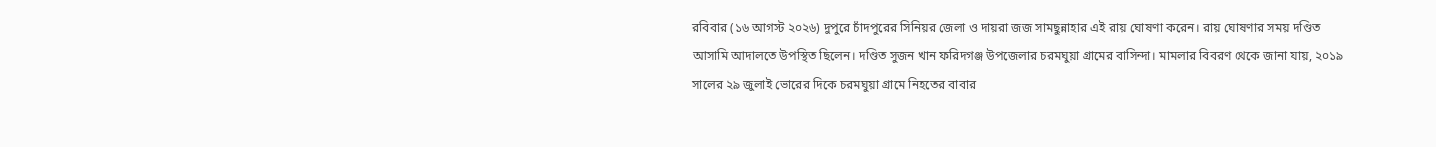রবিবার (১৬ আগস্ট ২০২৬) দুপুরে চাঁদপুরের সিনিয়র জেলা ও দায়রা জজ সামছুন্নাহার এই রায় ঘোষণা করেন। রায় ঘোষণার সময় দণ্ডিত আসামি আদালতে উপস্থিত ছিলেন। দণ্ডিত সুজন খান ফরিদগঞ্জ উপজেলার চরমঘুয়া গ্রামের বাসিন্দা। মামলার বিবরণ থেকে জানা যায়, ২০১৯ সালের ২৯ জুলাই ভোরের দিকে চরমঘুয়া গ্রামে নিহতের বাবার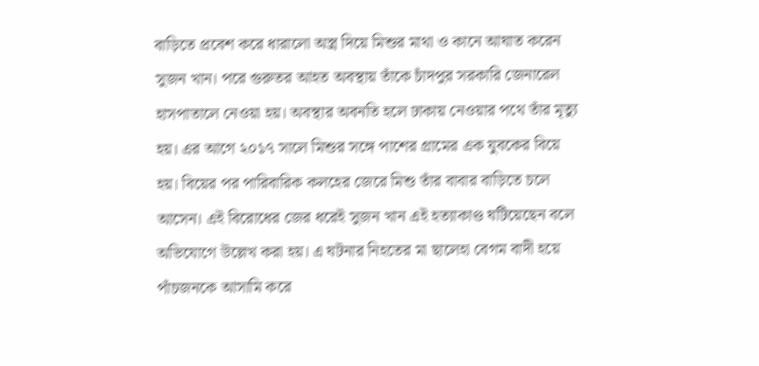বাড়িতে প্রবেশ করে ধারালো অস্ত্র দিয়ে মিশুর মাথা ও কানে আঘাত করেন সুজন খান। পরে গুরুতর আহত অবস্থায় তাঁকে চাঁদপুর সরকারি জেনারেল হাসপাতালে নেওয়া হয়। অবস্থার অবনতি হলে ঢাকায় নেওয়ার পথে তাঁর মৃত্যু হয়। এর আগে ২০১৭ সালে মিশুর সঙ্গে পাশের গ্রামের এক যুবকের বিয়ে হয়। বিয়ের পর পারিবারিক কলহের জেরে মিশু তাঁর বাবার বাড়িতে চলে আসেন। এই বিরোধের জের ধরেই সুজন খান এই হত্যাকাণ্ড ঘটিয়েছেন বলে অভিযোগে উল্লেখ করা হয়। এ ঘটনার নিহতের মা ছালেহা বেগম বাদী হয়ে পাঁচজনকে আসামি করে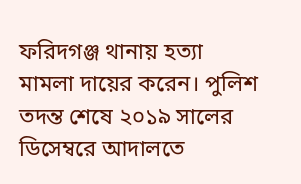ফরিদগঞ্জ থানায় হত্যা মামলা দায়ের করেন। পুলিশ তদন্ত শেষে ২০১৯ সালের ডিসেম্বরে আদালতে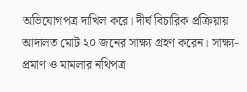অভিযোগপত্র দাখিল করে। দীর্ঘ বিচারিক প্রক্রিয়ায় আদালত মোট ২০ জনের সাক্ষ্য গ্রহণ করেন। সাক্ষ্য-প্রমাণ ও মামলার নথিপত্র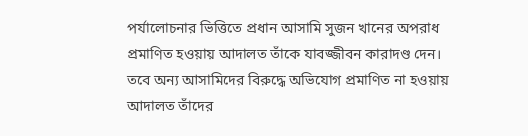পর্যালোচনার ভিত্তিতে প্রধান আসামি সুজন খানের অপরাধ প্রমাণিত হওয়ায় আদালত তাঁকে যাবজ্জীবন কারাদণ্ড দেন। তবে অন্য আসামিদের বিরুদ্ধে অভিযোগ প্রমাণিত না হওয়ায় আদালত তাঁদের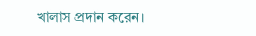খালাস প্রদান করেন।